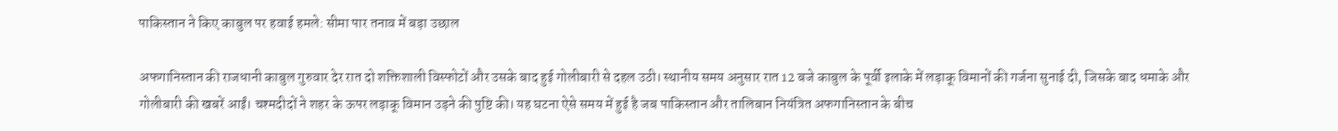पाकिस्तान ने किए काबुल पर हवाई हमले: सीमा पार तनाव में बड़ा उछाल

अफगानिस्तान की राजधानी काबुल गुरुवार देर रात दो शक्तिशाली विस्फोटों और उसके बाद हुई गोलीबारी से दहल उठी। स्थानीय समय अनुसार रात 12 बजे काबुल के पूर्वी इलाके में लड़ाकू विमानों की गर्जना सुनाई दी, जिसके बाद धमाके और गोलीबारी की खबरें आईं। चश्मदीदों ने शहर के ऊपर लड़ाकू विमान उड़ने की पुष्टि की। यह घटना ऐसे समय में हुई है जब पाकिस्तान और तालिबान नियंत्रित अफगानिस्तान के बीच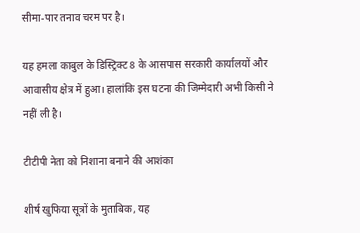सीमा-पार तनाव चरम पर है।

यह हमला काबुल के डिस्ट्रिक्ट 8 के आसपास सरकारी कार्यालयों और आवासीय क्षेत्र में हुआ। हालांकि इस घटना की जिम्मेदारी अभी किसी ने नहीं ली है।

टीटीपी नेता को निशाना बनाने की आशंका

शीर्ष खुफिया सूत्रों के मुताबिक, यह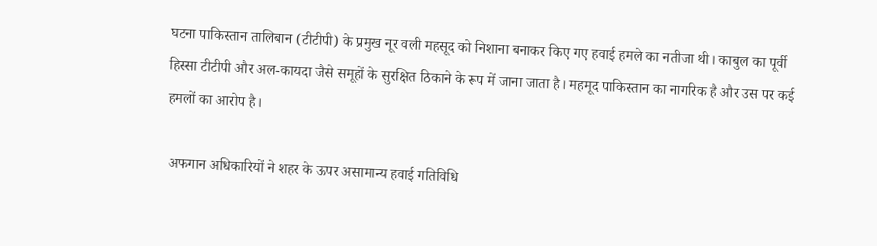घटना पाकिस्तान तालिबान (टीटीपी) के प्रमुख नूर वली महसूद को निशाना बनाकर किए गए हवाई हमले का नतीजा थी। काबुल का पूर्वी हिस्सा टीटीपी और अल-कायदा जैसे समूहों के सुरक्षित ठिकाने के रूप में जाना जाता है। महमूद पाकिस्तान का नागरिक है और उस पर कई हमलों का आरोप है।

 अफगान अधिकारियों ने शहर के ऊपर असामान्य हवाई गतिविधि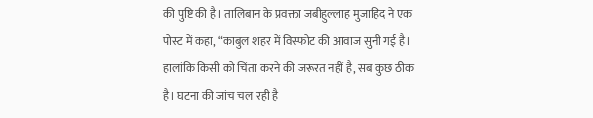की पुष्टि की है। तालिबान के प्रवक्ता जबीहुल्लाह मुजाहिद ने एक पोस्ट में कहा, “काबुल शहर में विस्फोट की आवाज सुनी गई है। हालांकि किसी को चिंता करने की जरूरत नहीं है, सब कुछ ठीक है। घटना की जांच चल रही है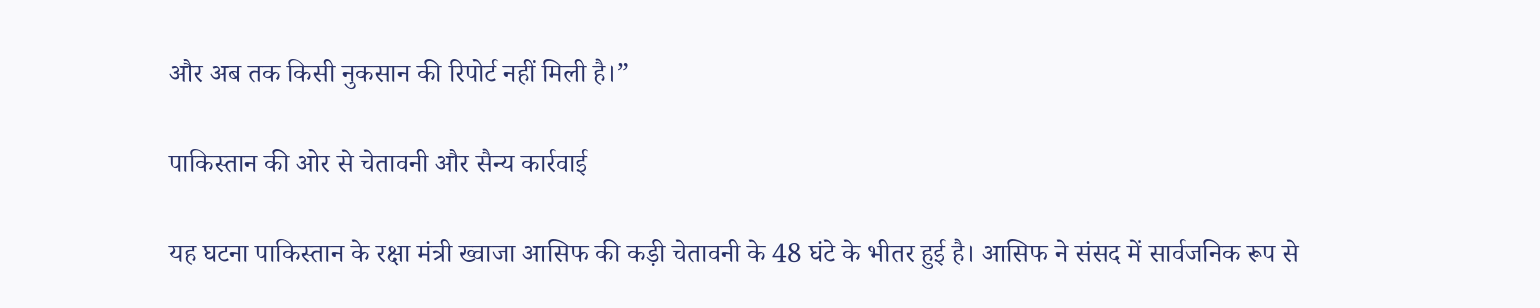और अब तक किसी नुकसान की रिपोर्ट नहीं मिली है।”

पाकिस्तान की ओर से चेतावनी और सैन्य कार्रवाई

यह घटना पाकिस्तान के रक्षा मंत्री ख्वाजा आसिफ की कड़ी चेतावनी के 48 घंटे के भीतर हुई है। आसिफ ने संसद में सार्वजनिक रूप से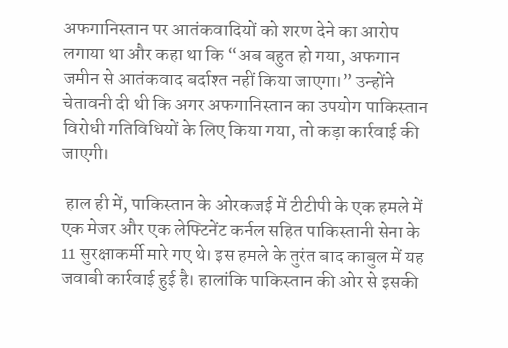अफगानिस्तान पर आतंकवादियों को शरण देने का आरोप लगाया था और कहा था कि “अब बहुत हो गया, अफगान जमीन से आतंकवाद बर्दाश्त नहीं किया जाएगा।” उन्होंने चेतावनी दी थी कि अगर अफगानिस्तान का उपयोग पाकिस्तान विरोधी गतिविधियों के लिए किया गया, तो कड़ा कार्रवाई की जाएगी।

 हाल ही में, पाकिस्तान के ओरकजई में टीटीपी के एक हमले में एक मेजर और एक लेफ्टिनेंट कर्नल सहित पाकिस्तानी सेना के 11 सुरक्षाकर्मी मारे गए थे। इस हमले के तुरंत बाद काबुल में यह जवाबी कार्रवाई हुई है। हालांकि पाकिस्तान की ओर से इसकी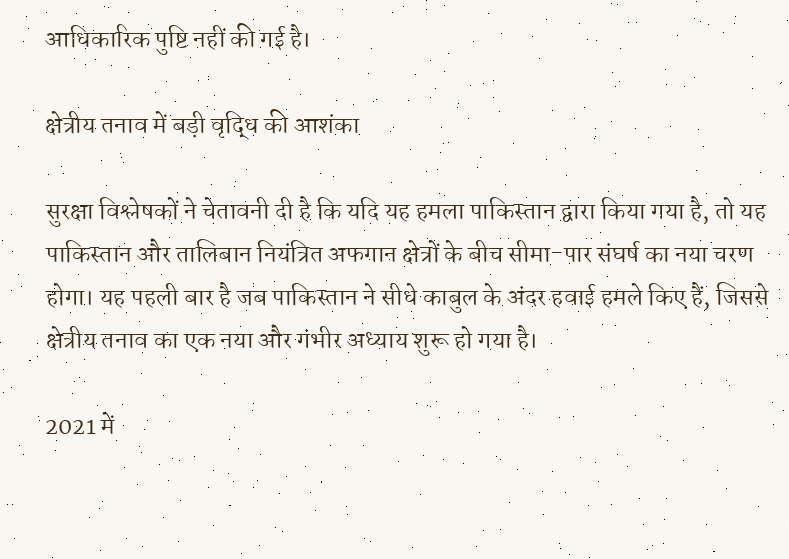आधिकारिक पुष्टि नहीं की गई है।

क्षेत्रीय तनाव में बड़ी वृद्धि की आशंका

सुरक्षा विश्लेषकों ने चेतावनी दी है कि यदि यह हमला पाकिस्तान द्वारा किया गया है, तो यह पाकिस्तान और तालिबान नियंत्रित अफगान क्षेत्रों के बीच सीमा-पार संघर्ष का नया चरण होगा। यह पहली बार है जब पाकिस्तान ने सीधे काबुल के अंदर हवाई हमले किए हैं, जिससे क्षेत्रीय तनाव का एक नया और गंभीर अध्याय शुरू हो गया है।

2021 में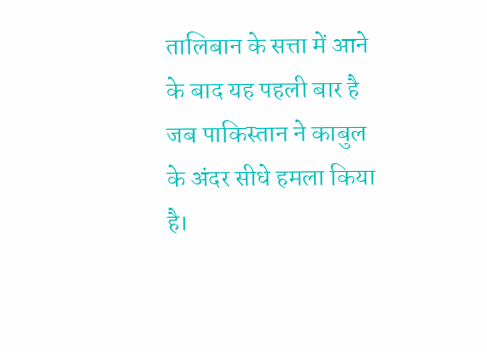तालिबान के सत्ता में आने के बाद यह पहली बार है जब पाकिस्तान ने काबुल के अंदर सीधे हमला किया है।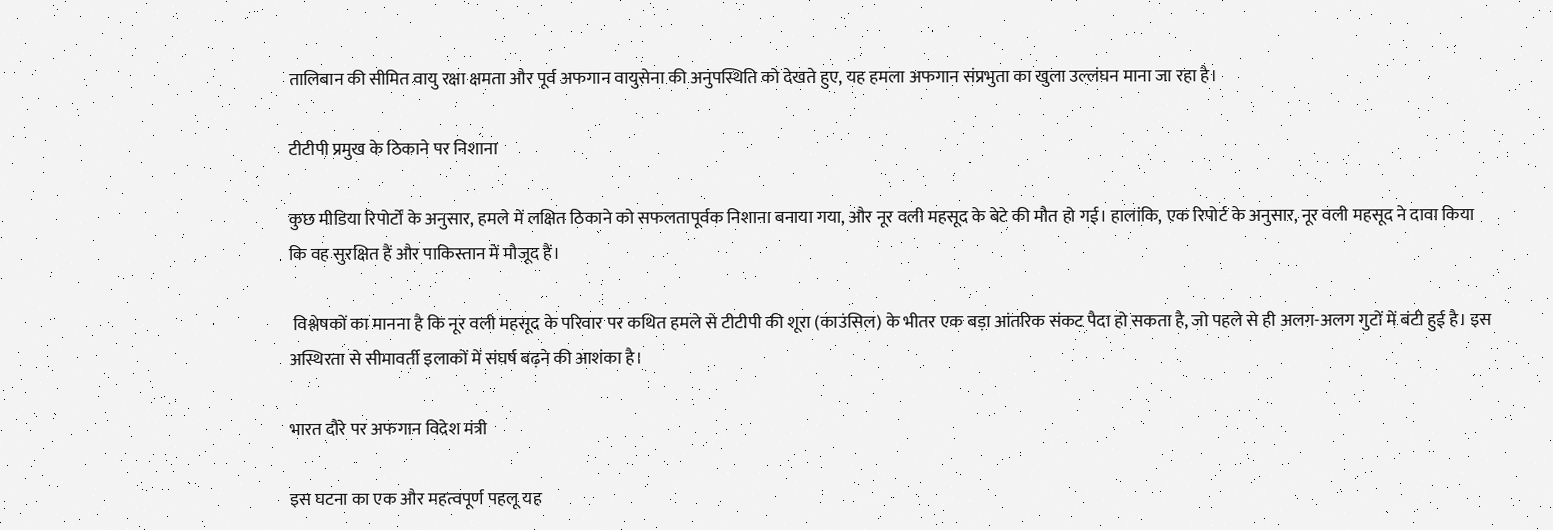तालिबान की सीमित वायु रक्षा क्षमता और पूर्व अफगान वायुसेना की अनुपस्थिति को देखते हुए, यह हमला अफगान संप्रभुता का खुला उल्लंघन माना जा रहा है।

टीटीपी प्रमुख के ठिकाने पर निशाना

कुछ मीडिया रिपोर्टों के अनुसार, हमले में लक्षित ठिकाने को सफलतापूर्वक निशाना बनाया गया, और नूर वली महसूद के बेटे की मौत हो गई। हालांकि, एक रिपोर्ट के अनुसार, नूर वली महसूद ने दावा किया कि वह सुरक्षित हैं और पाकिस्तान में मौजूद हैं।

 विश्लेषकों का मानना है कि नूर वली महसूद के परिवार पर कथित हमले से टीटीपी की शूरा (काउंसिल) के भीतर एक बड़ा आंतरिक संकट पैदा हो सकता है, जो पहले से ही अलग-अलग गुटों में बंटी हुई है। इस अस्थिरता से सीमावर्ती इलाकों में संघर्ष बढ़ने की आशंका है।

भारत दौरे पर अफगान विदेश मंत्री

इस घटना का एक और महत्वपूर्ण पहलू यह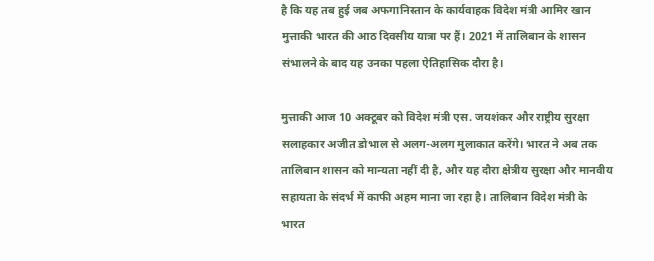है कि यह तब हुई जब अफगानिस्तान के कार्यवाहक विदेश मंत्री आमिर खान मुत्ताकी भारत की आठ दिवसीय यात्रा पर हैं। 2021 में तालिबान के शासन संभालने के बाद यह उनका पहला ऐतिहासिक दौरा है।

मुत्ताकी आज 10 अक्टूबर को विदेश मंत्री एस. जयशंकर और राष्ट्रीय सुरक्षा सलाहकार अजीत डोभाल से अलग-अलग मुलाकात करेंगे। भारत ने अब तक तालिबान शासन को मान्यता नहीं दी है, और यह दौरा क्षेत्रीय सुरक्षा और मानवीय सहायता के संदर्भ में काफी अहम माना जा रहा है। तालिबान विदेश मंत्री के भारत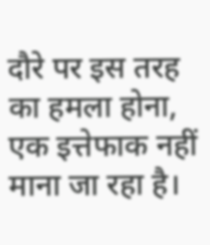दौरे पर इस तरह का हमला होना, एक इत्तेफाक नहीं माना जा रहा है।